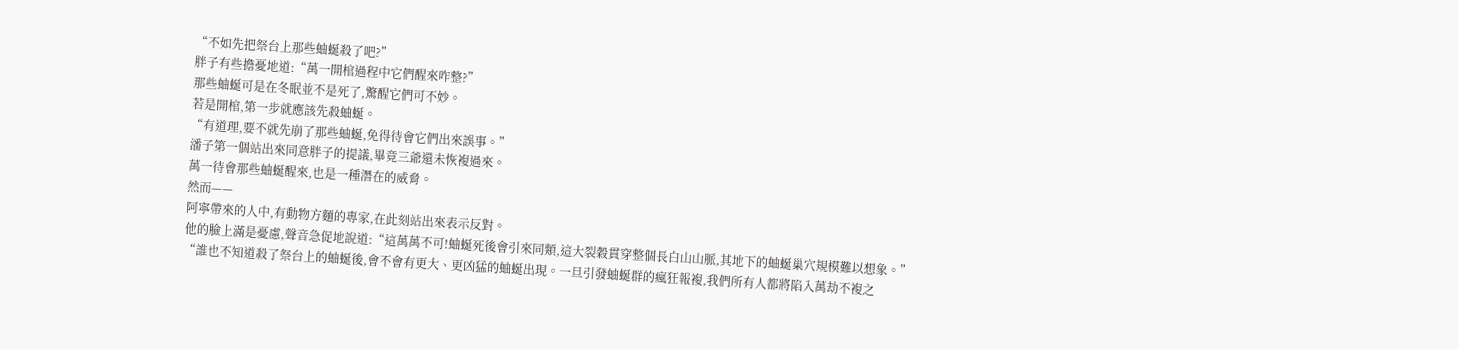“不如先把祭台上那些蚰蜒殺了吧?”
胖子有些擔憂地道:“萬一開棺過程中它們醒來咋整?”
那些蚰蜒可是在冬眠並不是死了,驚醒它們可不妙。
若是開棺,第一步就應該先殺蚰蜒。
“有道理,要不就先崩了那些蚰蜒,免得待會它們出來誤事。”
潘子第一個站出來同意胖子的提議,畢竟三爺還未恢複過來。
萬一待會那些蚰蜒醒來,也是一種潛在的威脅。
然而——
阿寧帶來的人中,有動物方麵的專家,在此刻站出來表示反對。
他的臉上滿是憂慮,聲音急促地說道:“這萬萬不可!蚰蜒死後會引來同類,這大裂穀貫穿整個長白山山脈,其地下的蚰蜒巢穴規模難以想象。”
“誰也不知道殺了祭台上的蚰蜒後,會不會有更大、更凶猛的蚰蜒出現。一旦引發蚰蜒群的瘋狂報複,我們所有人都將陷入萬劫不複之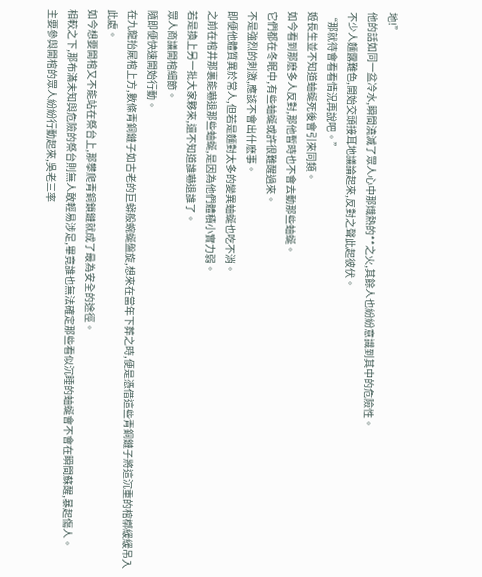地!”
他的話如同一盆冷水,瞬間澆滅了眾人心中那熾熱的**之火,其餘人也紛紛意識到其中的危險性。
不少人麵露難色,開始交頭接耳地議論起來,反對之聲此起彼伏。
“那就待會看看情況再說吧。”
姬長生並不知道蚰蜒死後會引來同類。
如今看到那麽多人反對,那他暫時也不會去動那些蚰蜒。
它們都在冬眠中,有些蚰蜒或許很難醒過來。
不是強烈的刺激,應該不會出什麽事。
即便他體質異於常人,但若是麵對太多的變異蚰蜒也吃不消。
之前在棺井那裏能嚇退那些蚰蜒,是因為他們體積小實力弱。
若是換上另一批大家夥來,還不知道誰嚇退誰了。
眾人商議開棺細節。
隨即便快速開始行動。
在九龍抬屍棺上方,數條青銅鏈子如古老的巨蟒般蜿蜒盤旋,想來在當年下葬之時,便是憑借這些青銅鏈子將這沉重的棺槨緩緩吊入此處。
如今想要開棺又不能站在祭台上,那攀爬青銅鎖鏈就成了最為安全的途徑。
相較之下,那布滿未知與危險的祭台則無人敢輕易涉足,畢竟誰也無法確定那些看似沉睡的蚰蜒會不會在瞬間蘇醒,暴起傷人。
主要參與開棺的眾人紛紛行動起來,吳老三率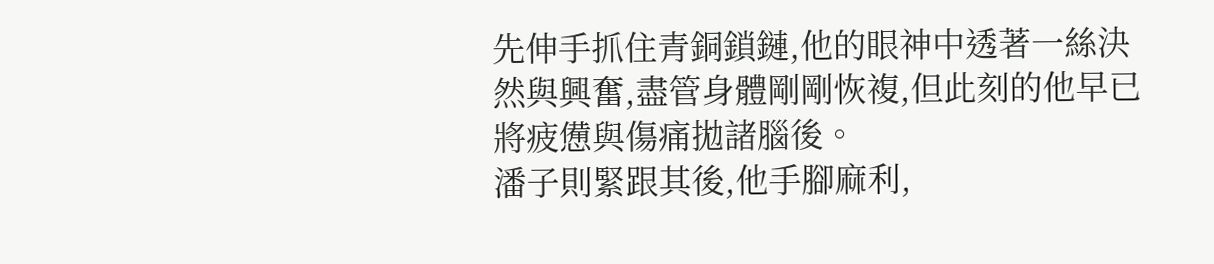先伸手抓住青銅鎖鏈,他的眼神中透著一絲決然與興奮,盡管身體剛剛恢複,但此刻的他早已將疲憊與傷痛拋諸腦後。
潘子則緊跟其後,他手腳麻利,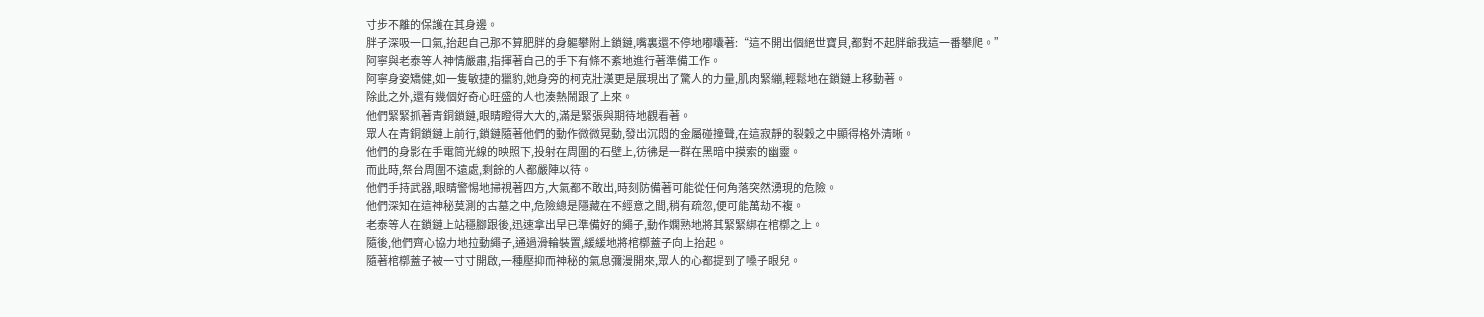寸步不離的保護在其身邊。
胖子深吸一口氣,抬起自己那不算肥胖的身軀攀附上鎖鏈,嘴裏還不停地嘟囔著:“這不開出個絕世寶貝,都對不起胖爺我這一番攀爬。”
阿寧與老泰等人神情嚴肅,指揮著自己的手下有條不紊地進行著準備工作。
阿寧身姿矯健,如一隻敏捷的獵豹,她身旁的柯克壯漢更是展現出了驚人的力量,肌肉緊繃,輕鬆地在鎖鏈上移動著。
除此之外,還有幾個好奇心旺盛的人也湊熱鬧跟了上來。
他們緊緊抓著青銅鎖鏈,眼睛瞪得大大的,滿是緊張與期待地觀看著。
眾人在青銅鎖鏈上前行,鎖鏈隨著他們的動作微微晃動,發出沉悶的金屬碰撞聲,在這寂靜的裂穀之中顯得格外清晰。
他們的身影在手電筒光線的映照下,投射在周圍的石壁上,彷彿是一群在黑暗中摸索的幽靈。
而此時,祭台周圍不遠處,剩餘的人都嚴陣以待。
他們手持武器,眼睛警惕地掃視著四方,大氣都不敢出,時刻防備著可能從任何角落突然湧現的危險。
他們深知在這神秘莫測的古墓之中,危險總是隱藏在不經意之間,稍有疏忽,便可能萬劫不複。
老泰等人在鎖鏈上站穩腳跟後,迅速拿出早已準備好的繩子,動作嫻熟地將其緊緊綁在棺槨之上。
隨後,他們齊心協力地拉動繩子,通過滑輪裝置,緩緩地將棺槨蓋子向上抬起。
隨著棺槨蓋子被一寸寸開啟,一種壓抑而神秘的氣息彌漫開來,眾人的心都提到了嗓子眼兒。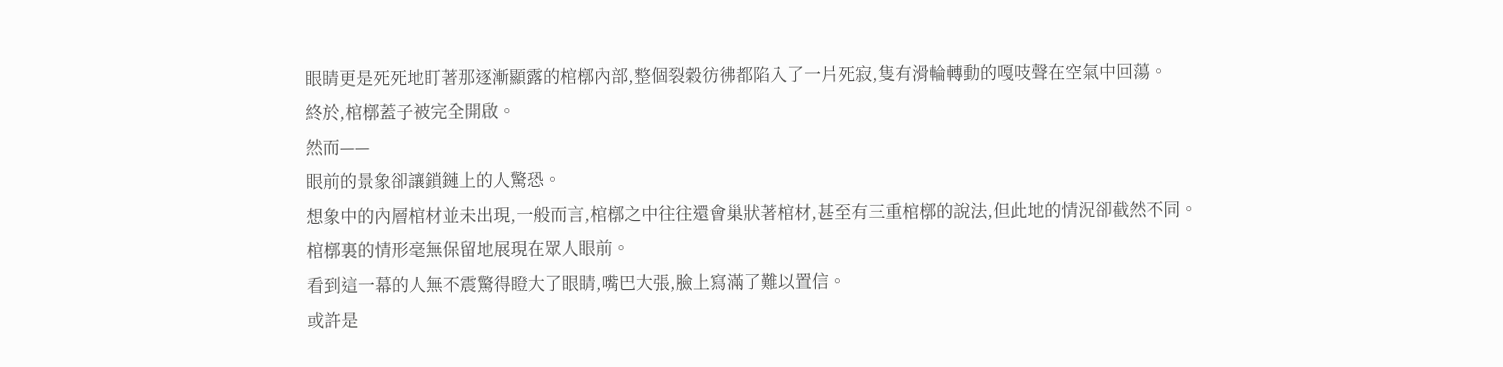眼睛更是死死地盯著那逐漸顯露的棺槨內部,整個裂穀彷彿都陷入了一片死寂,隻有滑輪轉動的嘎吱聲在空氣中回蕩。
終於,棺槨蓋子被完全開啟。
然而——
眼前的景象卻讓鎖鏈上的人驚恐。
想象中的內層棺材並未出現,一般而言,棺槨之中往往還會巢狀著棺材,甚至有三重棺槨的說法,但此地的情況卻截然不同。
棺槨裏的情形毫無保留地展現在眾人眼前。
看到這一幕的人無不震驚得瞪大了眼睛,嘴巴大張,臉上寫滿了難以置信。
或許是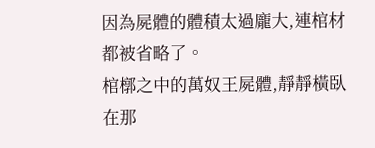因為屍體的體積太過龐大,連棺材都被省略了。
棺槨之中的萬奴王屍體,靜靜橫臥在那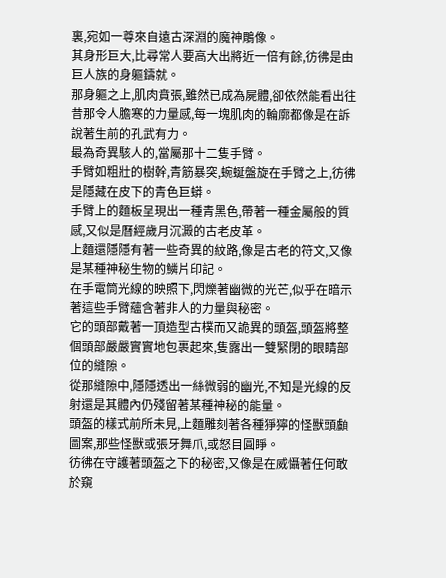裏,宛如一尊來自遠古深淵的魔神鵰像。
其身形巨大,比尋常人要高大出將近一倍有餘,彷彿是由巨人族的身軀鑄就。
那身軀之上,肌肉賁張,雖然已成為屍體,卻依然能看出往昔那令人膽寒的力量感,每一塊肌肉的輪廓都像是在訴說著生前的孔武有力。
最為奇異駭人的,當屬那十二隻手臂。
手臂如粗壯的樹幹,青筋暴突,蜿蜒盤旋在手臂之上,彷彿是隱藏在皮下的青色巨蟒。
手臂上的麵板呈現出一種青黑色,帶著一種金屬般的質感,又似是曆經歲月沉澱的古老皮革。
上麵還隱隱有著一些奇異的紋路,像是古老的符文,又像是某種神秘生物的鱗片印記。
在手電筒光線的映照下,閃爍著幽微的光芒,似乎在暗示著這些手臂蘊含著非人的力量與秘密。
它的頭部戴著一頂造型古樸而又詭異的頭盔,頭盔將整個頭部嚴嚴實實地包裹起來,隻露出一雙緊閉的眼睛部位的縫隙。
從那縫隙中,隱隱透出一絲微弱的幽光,不知是光線的反射還是其體內仍殘留著某種神秘的能量。
頭盔的樣式前所未見,上麵雕刻著各種猙獰的怪獸頭顱圖案,那些怪獸或張牙舞爪,或怒目圓睜。
彷彿在守護著頭盔之下的秘密,又像是在威懾著任何敢於窺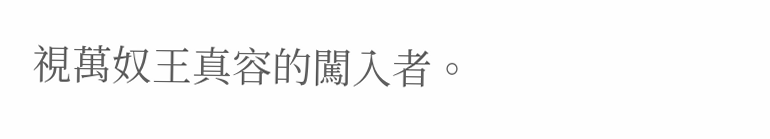視萬奴王真容的闖入者。